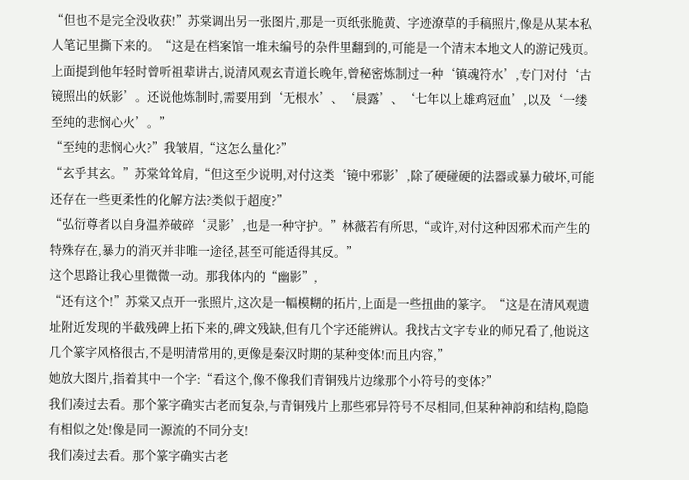“但也不是完全没收获!”苏棠调出另一张图片,那是一页纸张脆黄、字迹潦草的手稿照片,像是从某本私人笔记里撕下来的。“这是在档案馆一堆未编号的杂件里翻到的,可能是一个清末本地文人的游记残页。上面提到他年轻时曾听祖辈讲古,说清风观玄青道长晚年,曾秘密炼制过一种‘镇魂符水’,专门对付‘古镜照出的妖影’。还说他炼制时,需要用到‘无根水’、‘晨露’、‘七年以上雄鸡冠血’,以及‘一缕至纯的悲悯心火’。”
“至纯的悲悯心火?”我皱眉,“这怎么量化?”
“玄乎其玄。”苏棠耸耸肩,“但这至少说明,对付这类‘镜中邪影’,除了硬碰硬的法器或暴力破坏,可能还存在一些更柔性的化解方法?类似于超度?”
“弘衍尊者以自身温养破碎‘灵影’,也是一种守护。”林薇若有所思,“或许,对付这种因邪术而产生的特殊存在,暴力的消灭并非唯一途径,甚至可能适得其反。”
这个思路让我心里微微一动。那我体内的“幽影”,
“还有这个!”苏棠又点开一张照片,这次是一幅模糊的拓片,上面是一些扭曲的篆字。“这是在清风观遗址附近发现的半截残碑上拓下来的,碑文残缺,但有几个字还能辨认。我找古文字专业的师兄看了,他说这几个篆字风格很古,不是明清常用的,更像是秦汉时期的某种变体!而且内容,”
她放大图片,指着其中一个字:“看这个,像不像我们青铜残片边缘那个小符号的变体?”
我们凑过去看。那个篆字确实古老而复杂,与青铜残片上那些邪异符号不尽相同,但某种神韵和结构,隐隐有相似之处!像是同一源流的不同分支!
我们凑过去看。那个篆字确实古老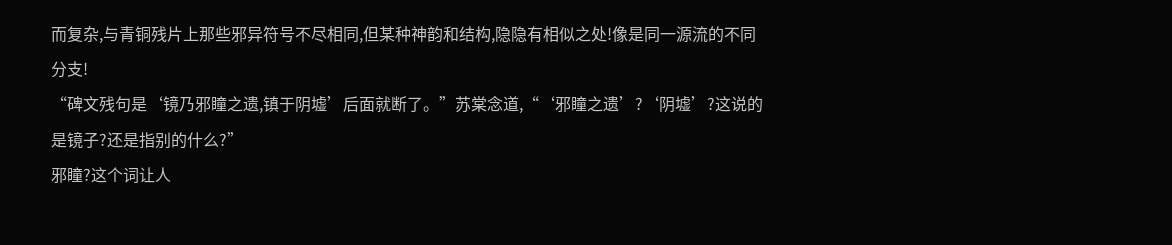而复杂,与青铜残片上那些邪异符号不尽相同,但某种神韵和结构,隐隐有相似之处!像是同一源流的不同分支!
“碑文残句是‘镜乃邪瞳之遗,镇于阴墟’后面就断了。”苏棠念道,“‘邪瞳之遗’?‘阴墟’?这说的是镜子?还是指别的什么?”
邪瞳?这个词让人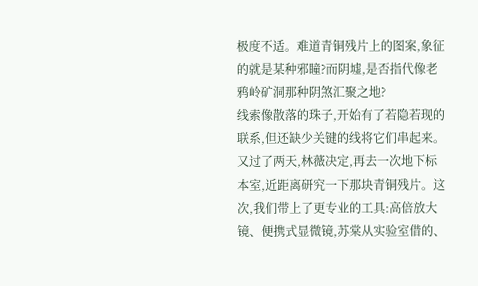极度不适。难道青铜残片上的图案,象征的就是某种邪瞳?而阴墟,是否指代像老鸦岭矿洞那种阴煞汇聚之地?
线索像散落的珠子,开始有了若隐若现的联系,但还缺少关键的线将它们串起来。
又过了两天,林薇决定,再去一次地下标本室,近距离研究一下那块青铜残片。这次,我们带上了更专业的工具:高倍放大镜、便携式显微镜,苏棠从实验室借的、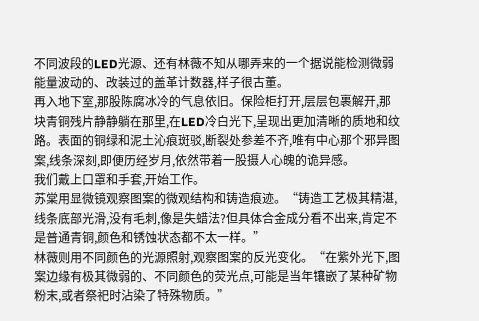不同波段的LED光源、还有林薇不知从哪弄来的一个据说能检测微弱能量波动的、改装过的盖革计数器,样子很古董。
再入地下室,那股陈腐冰冷的气息依旧。保险柜打开,层层包裹解开,那块青铜残片静静躺在那里,在LED冷白光下,呈现出更加清晰的质地和纹路。表面的铜绿和泥土沁痕斑驳,断裂处参差不齐,唯有中心那个邪异图案,线条深刻,即便历经岁月,依然带着一股摄人心魄的诡异感。
我们戴上口罩和手套,开始工作。
苏棠用显微镜观察图案的微观结构和铸造痕迹。“铸造工艺极其精湛,线条底部光滑,没有毛刺,像是失蜡法?但具体合金成分看不出来,肯定不是普通青铜,颜色和锈蚀状态都不太一样。”
林薇则用不同颜色的光源照射,观察图案的反光变化。“在紫外光下,图案边缘有极其微弱的、不同颜色的荧光点,可能是当年镶嵌了某种矿物粉末,或者祭祀时沾染了特殊物质。”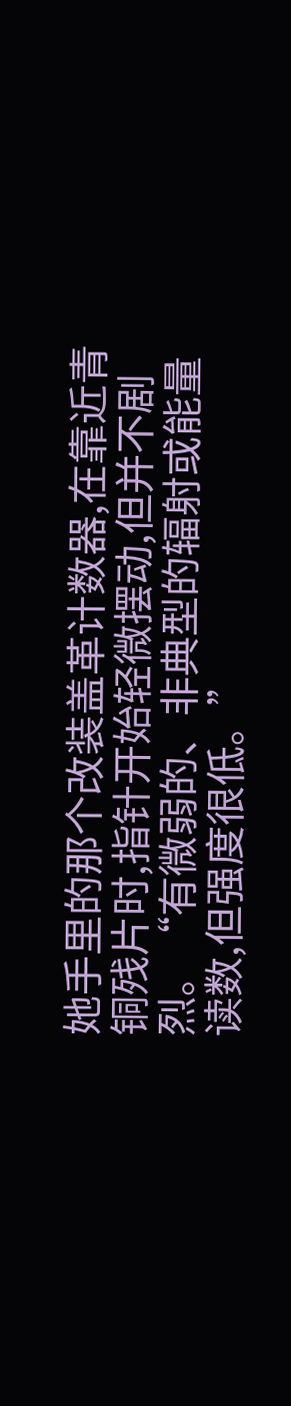她手里的那个改装盖革计数器,在靠近青铜残片时,指针开始轻微摆动,但并不剧烈。“有微弱的、非典型的辐射或能量读数,但强度很低。”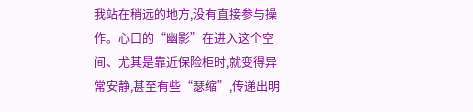我站在稍远的地方,没有直接参与操作。心口的“幽影”在进入这个空间、尤其是靠近保险柜时,就变得异常安静,甚至有些“瑟缩”,传递出明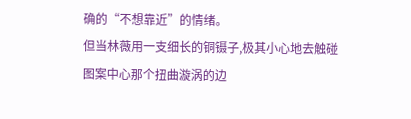确的“不想靠近”的情绪。
但当林薇用一支细长的铜镊子,极其小心地去触碰图案中心那个扭曲漩涡的边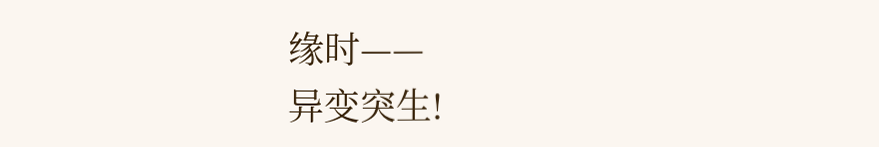缘时——
异变突生!